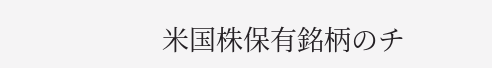米国株保有銘柄のチ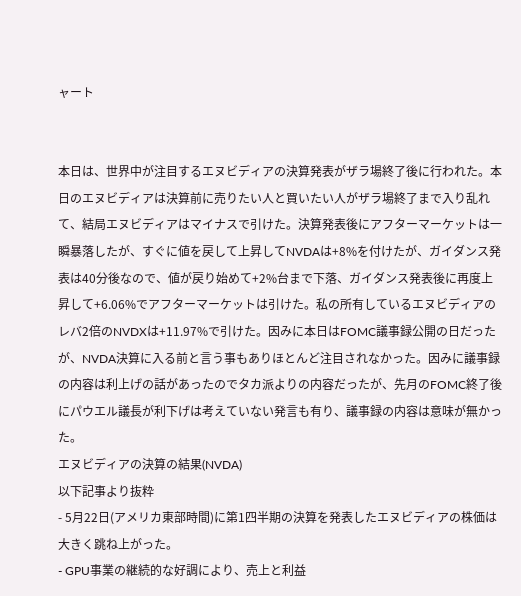ャート


本日は、世界中が注目するエヌビディアの決算発表がザラ場終了後に行われた。本日のエヌビディアは決算前に売りたい人と買いたい人がザラ場終了まで入り乱れて、結局エヌビディアはマイナスで引けた。決算発表後にアフターマーケットは一瞬暴落したが、すぐに値を戻して上昇してNVDAは+8%を付けたが、ガイダンス発表は40分後なので、値が戻り始めて+2%台まで下落、ガイダンス発表後に再度上昇して+6.06%でアフターマーケットは引けた。私の所有しているエヌビディアのレバ2倍のNVDXは+11.97%で引けた。因みに本日はFOMC議事録公開の日だったが、NVDA決算に入る前と言う事もありほとんど注目されなかった。因みに議事録の内容は利上げの話があったのでタカ派よりの内容だったが、先月のFOMC終了後にパウエル議長が利下げは考えていない発言も有り、議事録の内容は意味が無かった。
エヌビディアの決算の結果(NVDA)
以下記事より抜粋
- 5月22日(アメリカ東部時間)に第1四半期の決算を発表したエヌビディアの株価は大きく跳ね上がった。
- GPU事業の継続的な好調により、売上と利益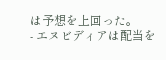は予想を上回った。
- エヌビディアは配当を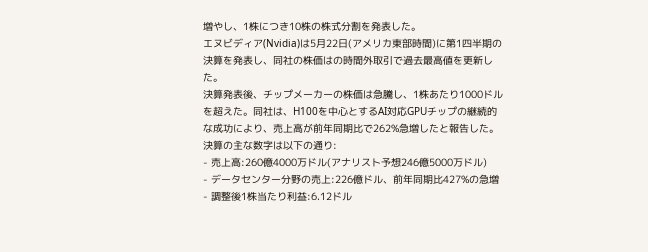増やし、1株につき10株の株式分割を発表した。
エヌビディア(Nvidia)は5月22日(アメリカ東部時間)に第1四半期の決算を発表し、同社の株価はの時間外取引で過去最高値を更新した。
決算発表後、チップメーカーの株価は急騰し、1株あたり1000ドルを超えた。同社は、H100を中心とするAI対応GPUチップの継続的な成功により、売上高が前年同期比で262%急増したと報告した。
決算の主な数字は以下の通り:
- 売上高:260億4000万ドル(アナリスト予想246億5000万ドル)
- データセンター分野の売上:226億ドル、前年同期比427%の急増
- 調整後1株当たり利益:6.12ドル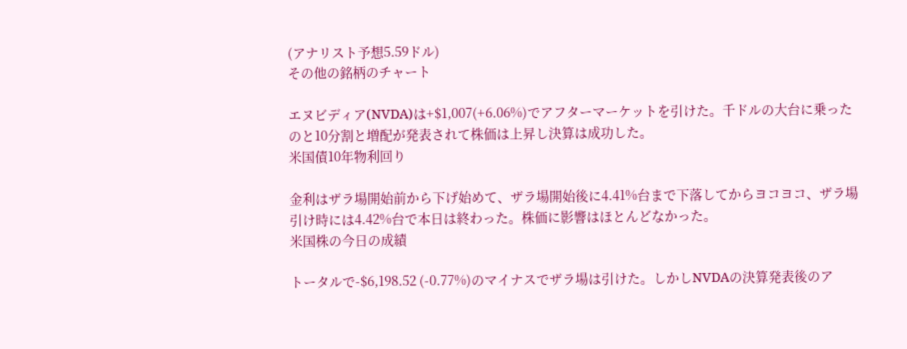(アナリスト予想5.59ドル)
その他の銘柄のチャート

エヌビディア(NVDA)は+$1,007(+6.06%)でアフターマーケットを引けた。千ドルの大台に乗ったのと10分割と増配が発表されて株価は上昇し決算は成功した。
米国債10年物利回り

金利はザラ場開始前から下げ始めて、ザラ場開始後に4.41%台まで下落してからヨコヨコ、ザラ場引け時には4.42%台で本日は終わった。株価に影響はほとんどなかった。
米国株の今日の成績

トータルで-$6,198.52 (-0.77%)のマイナスでザラ場は引けた。しかしNVDAの決算発表後のア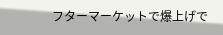フターマーケットで爆上げで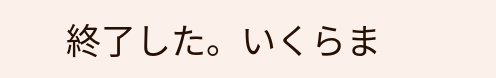終了した。いくらま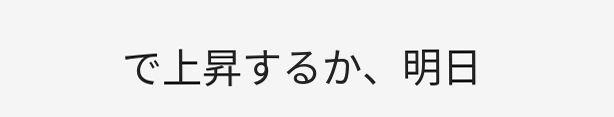で上昇するか、明日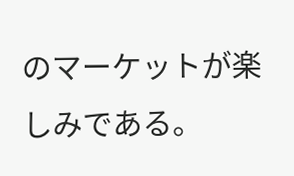のマーケットが楽しみである。